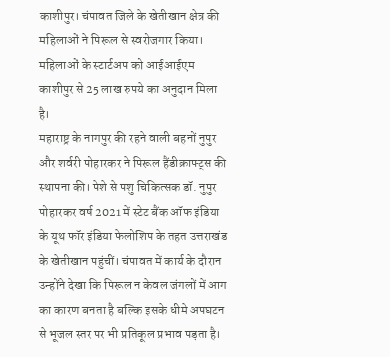काशीपुर। चंपावत जिले के खेतीखान क्षेत्र की महिलाओं ने पिरूल से स्वरोजगार किया। महिलाओं के स्टार्टअप को आईआईएम काशीपुर से 25 लाख रुपये का अनुदान मिला है।
महाराष्ट्र के नागपुर की रहने वाली बहनों नुपुर और शर्वरी पोहारकर ने पिरूल हैंडीक्राफ्ट्स की स्थापना की। पेशे से पशु चिकित्सक डॉ. नुपुर पोहारकर वर्ष 2021 में स्टेट बैंक ऑफ इंडिया के यूथ फॉर इंडिया फेलोशिप के तहत उत्तराखंड के खेतीखान पहुंचीं। चंपावत में कार्य के दौरान उन्होंने देखा कि पिरूल न केवल जंगलों में आग का कारण बनता है बल्कि इसके धीमे अपघटन से भूजल स्तर पर भी प्रतिकूल प्रभाव पड़ता है।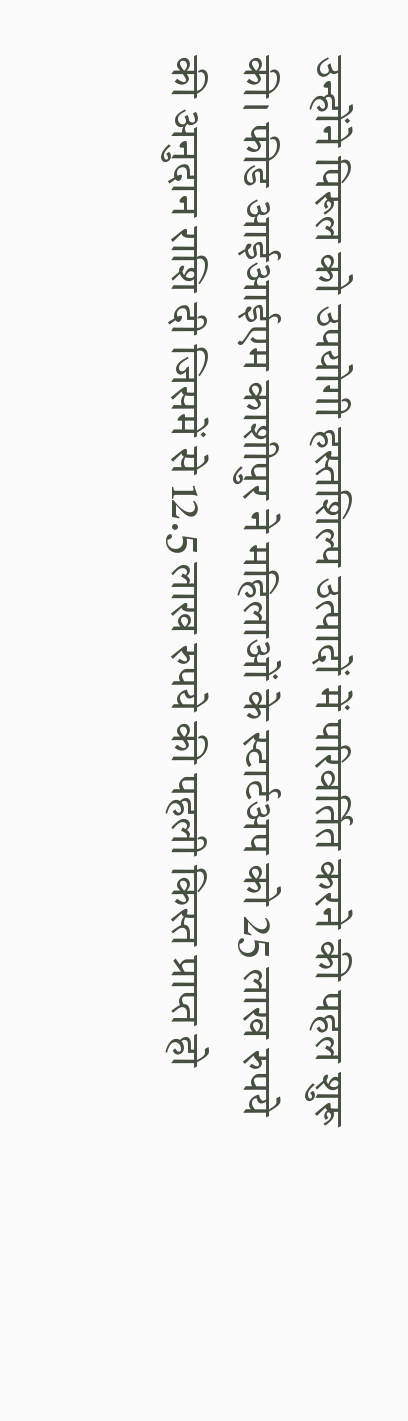उन्होंने पिरूल को उपयोगी हस्तशिल्प उत्पादों में परिवर्तित करने की पहल शुरू की। फीड आईआईएम काशीपुर ने महिलाओं के स्टार्टअप को 25 लाख रुपये की अनुदान राशि दी जिसमें से 12.5 लाख रुपये की पहली किस्त प्राप्त हो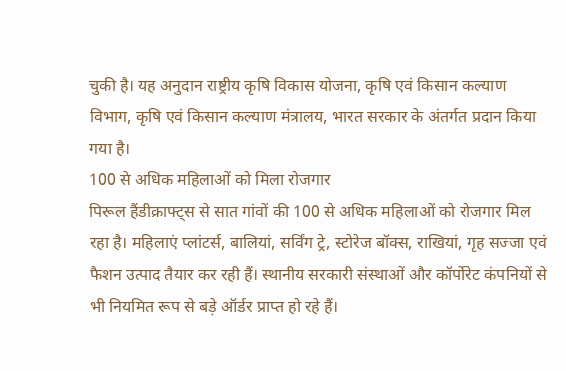चुकी है। यह अनुदान राष्ट्रीय कृषि विकास योजना, कृषि एवं किसान कल्याण विभाग, कृषि एवं किसान कल्याण मंत्रालय, भारत सरकार के अंतर्गत प्रदान किया गया है।
100 से अधिक महिलाओं को मिला रोजगार
पिरूल हैंडीक्राफ्ट्स से सात गांवों की 100 से अधिक महिलाओं को रोजगार मिल रहा है। महिलाएं प्लांटर्स, बालियां, सर्विंग ट्रे, स्टोरेज बॉक्स, राखियां, गृह सज्जा एवं फैशन उत्पाद तैयार कर रही हैं। स्थानीय सरकारी संस्थाओं और कॉर्पोरेट कंपनियों से भी नियमित रूप से बड़े ऑर्डर प्राप्त हो रहे हैं।